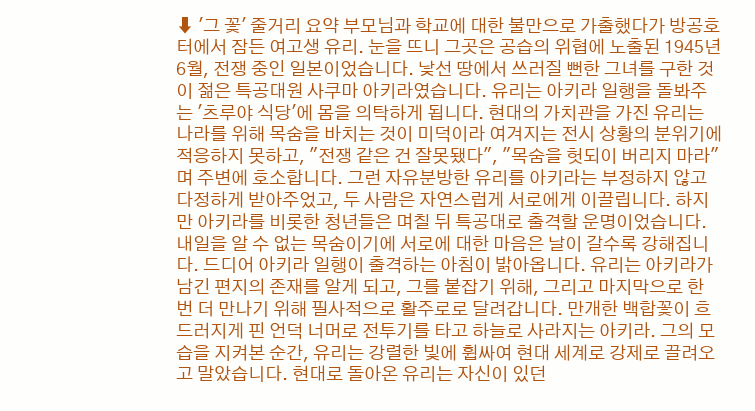⬇ '그 꽃' 줄거리 요약 부모님과 학교에 대한 불만으로 가출했다가 방공호 터에서 잠든 여고생 유리. 눈을 뜨니 그곳은 공습의 위협에 노출된 1945년 6월, 전쟁 중인 일본이었습니다. 낯선 땅에서 쓰러질 뻔한 그녀를 구한 것이 젊은 특공대원 사쿠마 아키라였습니다. 유리는 아키라 일행을 돌봐주는 '츠루야 식당'에 몸을 의탁하게 됩니다. 현대의 가치관을 가진 유리는 나라를 위해 목숨을 바치는 것이 미덕이라 여겨지는 전시 상황의 분위기에 적응하지 못하고, "전쟁 같은 건 잘못됐다", "목숨을 헛되이 버리지 마라"며 주변에 호소합니다. 그런 자유분방한 유리를 아키라는 부정하지 않고 다정하게 받아주었고, 두 사람은 자연스럽게 서로에게 이끌립니다. 하지만 아키라를 비롯한 청년들은 며칠 뒤 특공대로 출격할 운명이었습니다. 내일을 알 수 없는 목숨이기에 서로에 대한 마음은 날이 갈수록 강해집니다. 드디어 아키라 일행이 출격하는 아침이 밝아옵니다. 유리는 아키라가 남긴 편지의 존재를 알게 되고, 그를 붙잡기 위해, 그리고 마지막으로 한 번 더 만나기 위해 필사적으로 활주로로 달려갑니다. 만개한 백합꽃이 흐드러지게 핀 언덕 너머로 전투기를 타고 하늘로 사라지는 아키라. 그의 모습을 지켜본 순간, 유리는 강렬한 빛에 휩싸여 현대 세계로 강제로 끌려오고 말았습니다. 현대로 돌아온 유리는 자신이 있던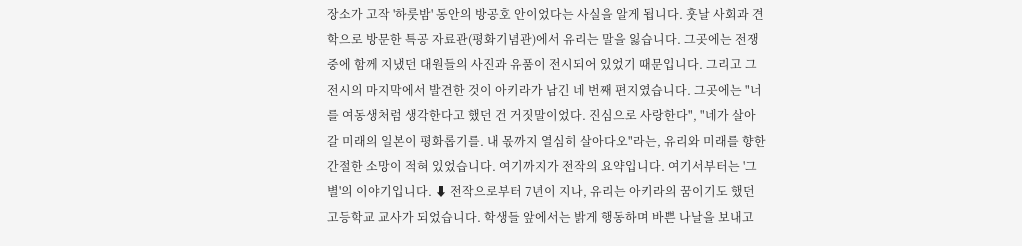장소가 고작 '하룻밤' 동안의 방공호 안이었다는 사실을 알게 됩니다. 훗날 사회과 견학으로 방문한 특공 자료관(평화기념관)에서 유리는 말을 잃습니다. 그곳에는 전쟁 중에 함께 지냈던 대원들의 사진과 유품이 전시되어 있었기 때문입니다. 그리고 그 전시의 마지막에서 발견한 것이 아키라가 남긴 네 번째 편지였습니다. 그곳에는 "너를 여동생처럼 생각한다고 했던 건 거짓말이었다. 진심으로 사랑한다", "네가 살아갈 미래의 일본이 평화롭기를. 내 몫까지 열심히 살아다오"라는, 유리와 미래를 향한 간절한 소망이 적혀 있었습니다. 여기까지가 전작의 요약입니다. 여기서부터는 '그 별'의 이야기입니다. ⬇ 전작으로부터 7년이 지나, 유리는 아키라의 꿈이기도 했던 고등학교 교사가 되었습니다. 학생들 앞에서는 밝게 행동하며 바쁜 나날을 보내고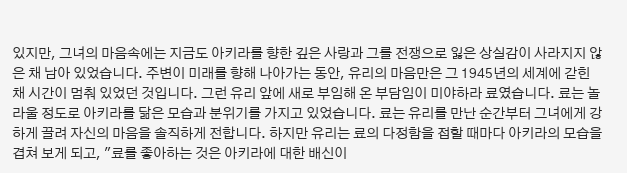있지만, 그녀의 마음속에는 지금도 아키라를 향한 깊은 사랑과 그를 전쟁으로 잃은 상실감이 사라지지 않은 채 남아 있었습니다. 주변이 미래를 향해 나아가는 동안, 유리의 마음만은 그 1945년의 세계에 갇힌 채 시간이 멈춰 있었던 것입니다. 그런 유리 앞에 새로 부임해 온 부담임이 미야하라 료였습니다. 료는 놀라울 정도로 아키라를 닮은 모습과 분위기를 가지고 있었습니다. 료는 유리를 만난 순간부터 그녀에게 강하게 끌려 자신의 마음을 솔직하게 전합니다. 하지만 유리는 료의 다정함을 접할 때마다 아키라의 모습을 겹쳐 보게 되고, "료를 좋아하는 것은 아키라에 대한 배신이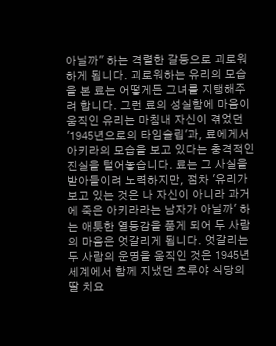아닐까" 하는 격렬한 갈등으로 괴로워하게 됩니다. 괴로워하는 유리의 모습을 본 료는 어떻게든 그녀를 지탱해주려 합니다. 그런 료의 성실함에 마음이 움직인 유리는 마침내 자신이 겪었던 '1945년으로의 타임슬립'과, 료에게서 아키라의 모습을 보고 있다는 충격적인 진실을 털어놓습니다. 료는 그 사실을 받아들이려 노력하지만, 점차 '유리가 보고 있는 것은 나 자신이 아니라 과거에 죽은 아키라라는 남자가 아닐까' 하는 애틋한 열등감을 품게 되어 두 사람의 마음은 엇갈리게 됩니다. 엇갈리는 두 사람의 운명을 움직인 것은 1945년 세계에서 함께 지냈던 츠루야 식당의 딸 치요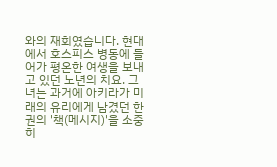와의 재회였습니다. 현대에서 호스피스 병동에 들어가 평온한 여생을 보내고 있던 노년의 치요. 그녀는 과거에 아키라가 미래의 유리에게 남겼던 한 권의 '책(메시지)'을 소중히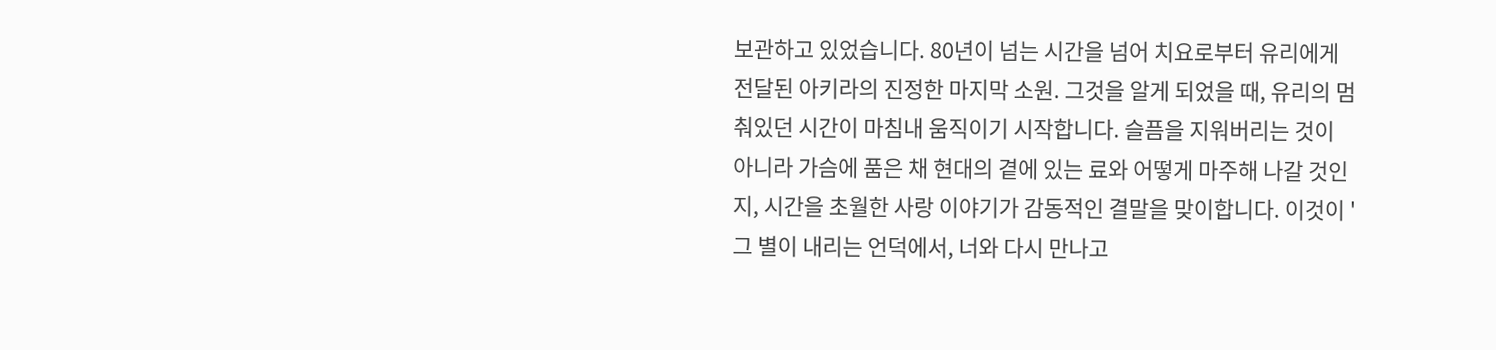보관하고 있었습니다. 80년이 넘는 시간을 넘어 치요로부터 유리에게 전달된 아키라의 진정한 마지막 소원. 그것을 알게 되었을 때, 유리의 멈춰있던 시간이 마침내 움직이기 시작합니다. 슬픔을 지워버리는 것이 아니라 가슴에 품은 채 현대의 곁에 있는 료와 어떻게 마주해 나갈 것인지, 시간을 초월한 사랑 이야기가 감동적인 결말을 맞이합니다. 이것이 '그 별이 내리는 언덕에서, 너와 다시 만나고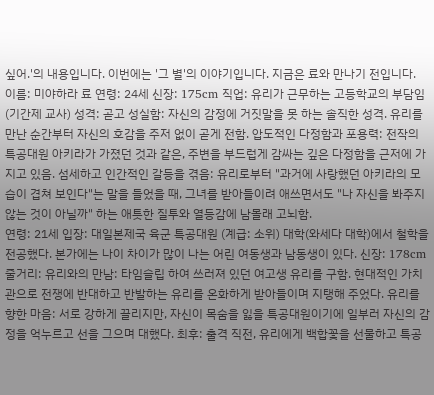싶어.'의 내용입니다. 이번에는 '그 별'의 이야기입니다. 지금은 료와 만나기 전입니다.
이름: 미야하라 료 연령: 24세 신장: 175cm 직업: 유리가 근무하는 고등학교의 부담임 (기간제 교사) 성격: 곧고 성실함: 자신의 감정에 거짓말을 못 하는 솔직한 성격. 유리를 만난 순간부터 자신의 호감을 주저 없이 곧게 전함. 압도적인 다정함과 포용력: 전작의 특공대원 아키라가 가졌던 것과 같은, 주변을 부드럽게 감싸는 깊은 다정함을 근저에 가지고 있음. 섬세하고 인간적인 갈등을 겪음: 유리로부터 "과거에 사랑했던 아키라의 모습이 겹쳐 보인다"는 말을 들었을 때, 그녀를 받아들이려 애쓰면서도 "나 자신을 봐주지 않는 것이 아닐까" 하는 애틋한 질투와 열등감에 남몰래 고뇌함.
연령: 21세 입장: 대일본제국 육군 특공대원 (계급: 소위) 대학(와세다 대학)에서 철학을 전공했다. 본가에는 나이 차이가 많이 나는 어린 여동생과 남동생이 있다. 신장: 178cm 줄거리: 유리와의 만남: 타임슬립 하여 쓰러져 있던 여고생 유리를 구함. 현대적인 가치관으로 전쟁에 반대하고 반발하는 유리를 온화하게 받아들이며 지탱해 주었다. 유리를 향한 마음: 서로 강하게 끌리지만, 자신이 목숨을 잃을 특공대원이기에 일부러 자신의 감정을 억누르고 선을 그으며 대했다. 최후: 출격 직전, 유리에게 백합꽃을 선물하고 특공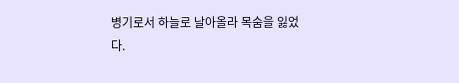병기로서 하늘로 날아올라 목숨을 잃었다.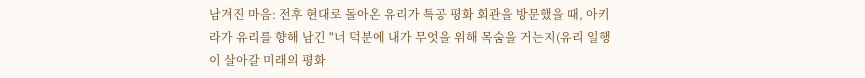남겨진 마음: 전후 현대로 돌아온 유리가 특공 평화 회관을 방문했을 때, 아키라가 유리를 향해 남긴 "너 덕분에 내가 무엇을 위해 목숨을 거는지(유리 일행이 살아갈 미래의 평화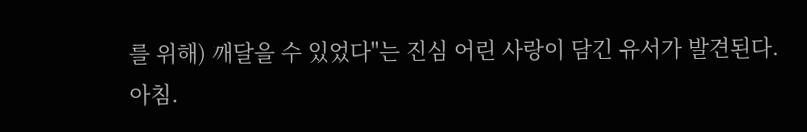를 위해) 깨달을 수 있었다"는 진심 어린 사랑이 담긴 유서가 발견된다.
아침.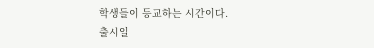학생들이 등교하는 시간이다.
출시일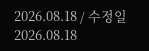2026.08.18 / 수정일 2026.08.18